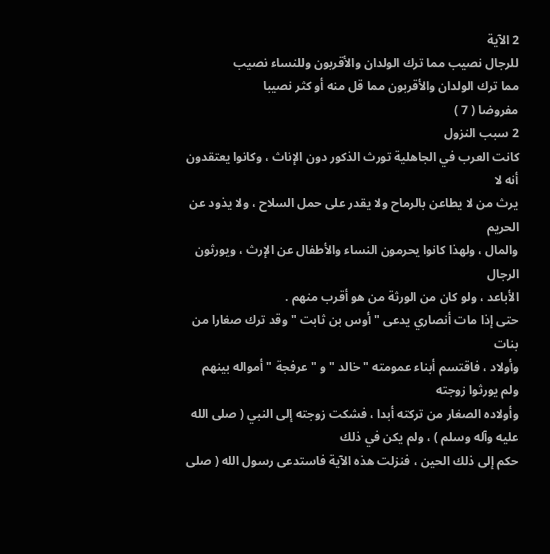2 الآية
للرجال نصيب مما ترك الولدان والأقربون وللنساء نصيب
مما ترك الولدان والأقربون مما قل منه أو كثر نصيبا
مفروضا ( 7 )
2 سبب النزول
كانت العرب في الجاهلية تورث الذكور دون الإناث ، وكانوا يعتقدون أنه لا
يرث من لا يطاعن بالرماح ولا يقدر على حمل السلاح ، ولا يذود عن الحريم
والمال ، ولهذا كانوا يحرمون النساء والأطفال عن الإرث ، ويورثون الرجال
الأباعد ، ولو كان من الورثة من هو أقرب منهم .
حتى إذا مات أنصاري يدعى " أوس بن ثابت " وقد ترك صغارا من بنات
وأولاد ، فاقتسم أبناء عمومته " خالد " و " عرفجة " أمواله بينهم ولم يورثوا زوجته
وأولاده الصغار من تركته أبدا ، فشكت زوجته إلى النبي ( صلى الله عليه وآله وسلم ) ، ولم يكن في ذلك
حكم إلى ذلك الحين ، فنزلت هذه الآية فاستدعى رسول الله ( صلى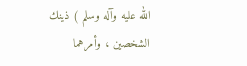الله عليه وآله وسلم ) ذينك
الشخصين ، وأمرهما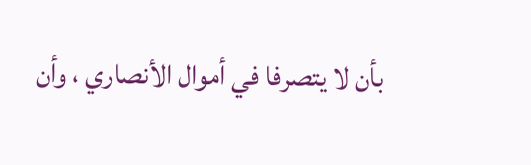بأن لا يتصرفا في أموال الأنصاري ، وأن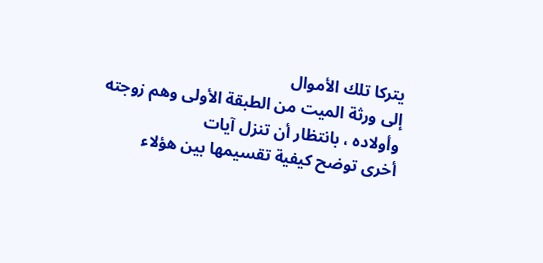يتركا تلك الأموال
إلى ورثة الميت من الطبقة الأولى وهم زوجته وأولاده ، بانتظار أن تنزل آيات
أخرى توضح كيفية تقسيمها بين هؤلاء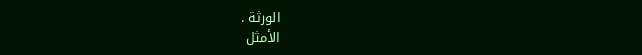الورثة .
الأمثل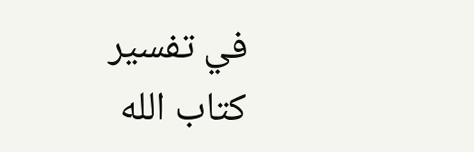في تفسير كتاب الله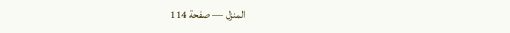المنزل — صفحة 114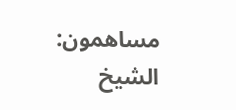مساهمون: الشيخ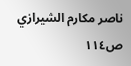ناصر مكارم الشيرازي
ص١١٤